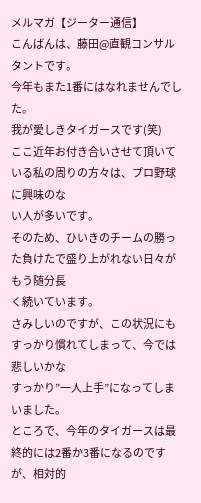メルマガ【ジーター通信】
こんばんは、藤田@直観コンサルタントです。
今年もまた1番にはなれませんでした。
我が愛しきタイガースです(笑)
ここ近年お付き合いさせて頂いている私の周りの方々は、プロ野球に興味のな
い人が多いです。
そのため、ひいきのチームの勝った負けたで盛り上がれない日々がもう随分長
く続いています。
さみしいのですが、この状況にもすっかり慣れてしまって、今では悲しいかな
すっかり”一人上手”になってしまいました。
ところで、今年のタイガースは最終的には2番か3番になるのですが、相対的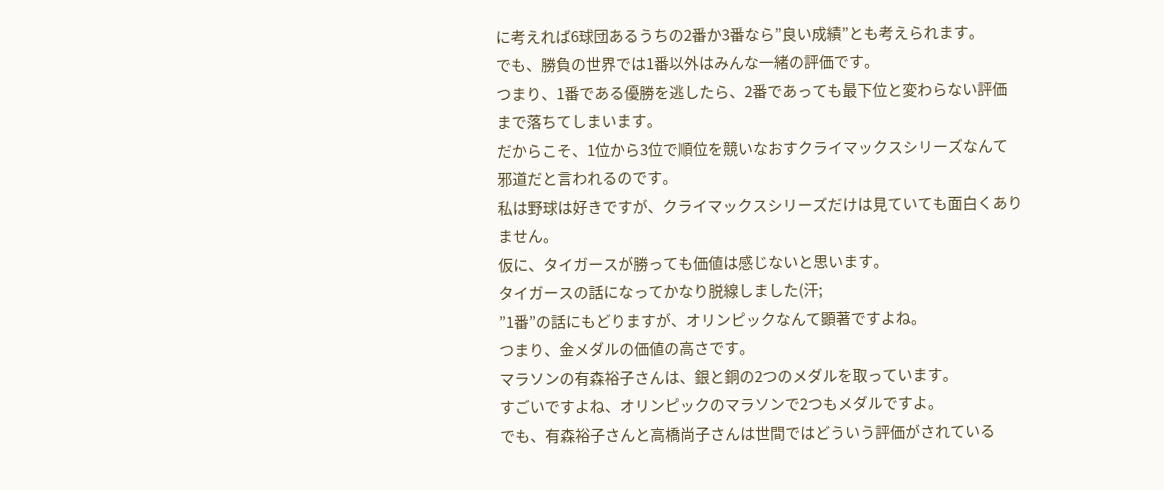に考えれば6球団あるうちの2番か3番なら”良い成績”とも考えられます。
でも、勝負の世界では1番以外はみんな一緒の評価です。
つまり、1番である優勝を逃したら、2番であっても最下位と変わらない評価
まで落ちてしまいます。
だからこそ、1位から3位で順位を競いなおすクライマックスシリーズなんて
邪道だと言われるのです。
私は野球は好きですが、クライマックスシリーズだけは見ていても面白くあり
ません。
仮に、タイガースが勝っても価値は感じないと思います。
タイガースの話になってかなり脱線しました(汗;
”1番”の話にもどりますが、オリンピックなんて顕著ですよね。
つまり、金メダルの価値の高さです。
マラソンの有森裕子さんは、銀と銅の2つのメダルを取っています。
すごいですよね、オリンピックのマラソンで2つもメダルですよ。
でも、有森裕子さんと高橋尚子さんは世間ではどういう評価がされている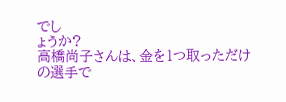でし
ょうか?
高橋尚子さんは、金を1つ取っただけの選手で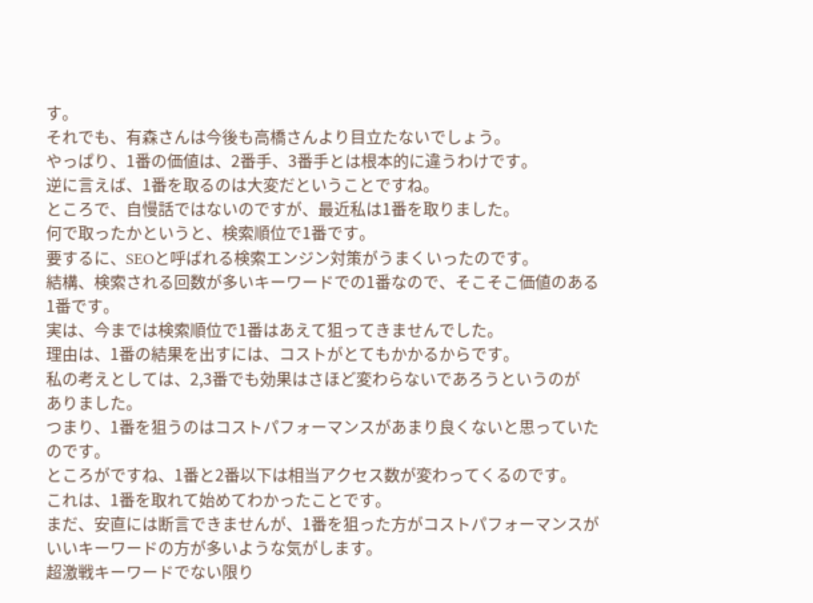す。
それでも、有森さんは今後も高橋さんより目立たないでしょう。
やっぱり、1番の価値は、2番手、3番手とは根本的に違うわけです。
逆に言えば、1番を取るのは大変だということですね。
ところで、自慢話ではないのですが、最近私は1番を取りました。
何で取ったかというと、検索順位で1番です。
要するに、SEOと呼ばれる検索エンジン対策がうまくいったのです。
結構、検索される回数が多いキーワードでの1番なので、そこそこ価値のある
1番です。
実は、今までは検索順位で1番はあえて狙ってきませんでした。
理由は、1番の結果を出すには、コストがとてもかかるからです。
私の考えとしては、2,3番でも効果はさほど変わらないであろうというのが
ありました。
つまり、1番を狙うのはコストパフォーマンスがあまり良くないと思っていた
のです。
ところがですね、1番と2番以下は相当アクセス数が変わってくるのです。
これは、1番を取れて始めてわかったことです。
まだ、安直には断言できませんが、1番を狙った方がコストパフォーマンスが
いいキーワードの方が多いような気がします。
超激戦キーワードでない限り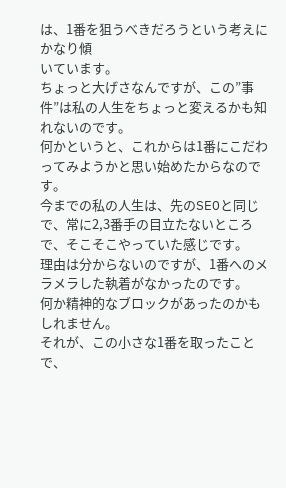は、1番を狙うべきだろうという考えにかなり傾
いています。
ちょっと大げさなんですが、この”事件”は私の人生をちょっと変えるかも知
れないのです。
何かというと、これからは1番にこだわってみようかと思い始めたからなので
す。
今までの私の人生は、先のSEOと同じで、常に2,3番手の目立たないところ
で、そこそこやっていた感じです。
理由は分からないのですが、1番へのメラメラした執着がなかったのです。
何か精神的なブロックがあったのかもしれません。
それが、この小さな1番を取ったことで、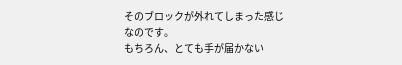そのブロックが外れてしまった感じ
なのです。
もちろん、とても手が届かない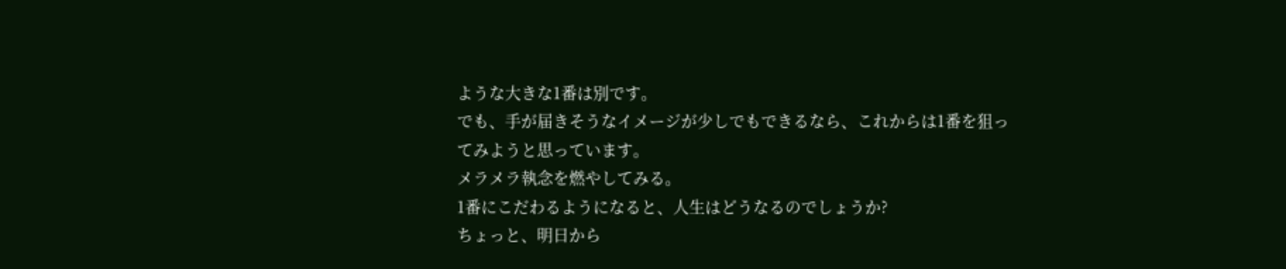ような大きな1番は別です。
でも、手が届きそうなイメージが少しでもできるなら、これからは1番を狙っ
てみようと思っています。
メラメラ執念を燃やしてみる。
1番にこだわるようになると、人生はどうなるのでしょうか?
ちょっと、明日から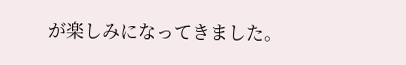が楽しみになってきました。